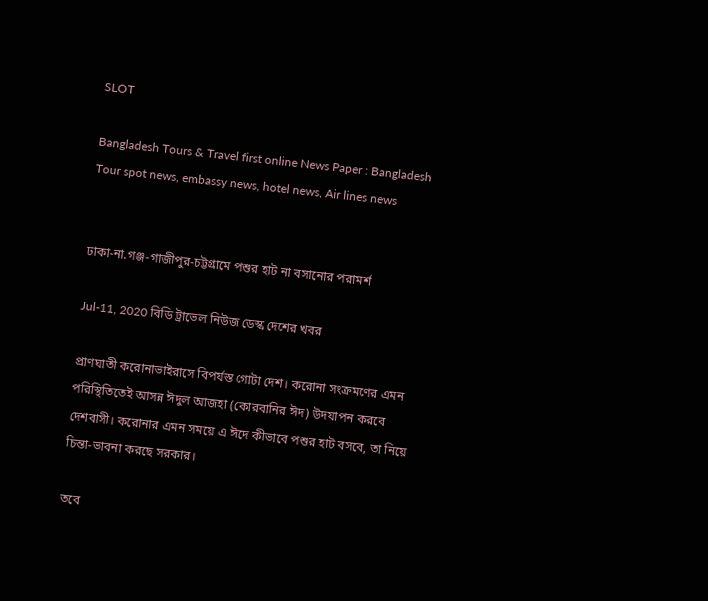SLOT

Bangladesh Tours & Travel first online News Paper : Bangladesh Tour spot news, embassy news, hotel news, Air lines news


ঢাকা-না.গঞ্জ-গাজীপুর-চট্টগ্রামে পশুর হাট না বসানোর পরামর্শ

Jul-11, 2020 বিডি ট্রাভেল নিউজ ডেস্ক দেশের খবর

প্রাণঘাতী করোনাভাইরাসে বিপর্যস্ত গোটা দেশ। করোনা সংক্রমণের এমন পরিস্থিতিতেই আসন্ন ঈদুল আজহা (কোরবানির ঈদ) উদযাপন করবে দেশবাসী। করোনার এমন সময়ে এ ঈদে কীভাবে পশুর হাট বসবে, তা নিয়ে চিন্তা-ভাবনা করছে সরকার।

তবে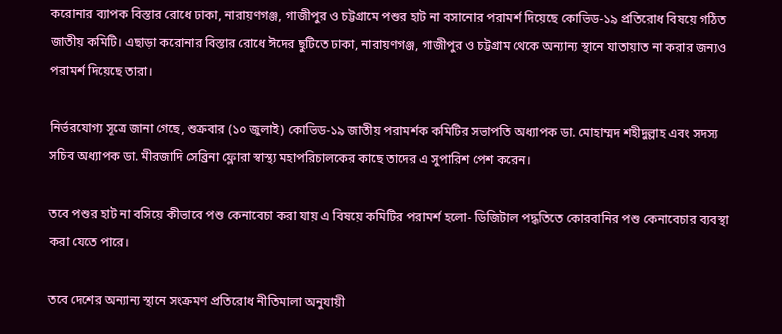করোনার ব্যাপক বিস্তার রোধে ঢাকা, নারায়ণগঞ্জ, গাজীপুর ও চট্টগ্রামে পশুর হাট না বসানোর পরামর্শ দিয়েছে কোভিড-১৯ প্রতিরোধ বিষয়ে গঠিত জাতীয় কমিটি। এছাড়া করোনার বিস্তার রোধে ঈদের ছুটিতে ঢাকা, নারায়ণগঞ্জ, গাজীপুর ও চট্টগ্রাম থেকে অন্যান্য স্থানে যাতায়াত না করার জন্যও পরামর্শ দিয়েছে তারা।

নির্ভরযোগ্য সূত্রে জানা গেছে, শুক্রবার (১০ জুলাই) কোভিড-১৯ জাতীয় পরামর্শক কমিটির সভাপতি অধ্যাপক ডা. মোহাম্মদ শহীদুল্লাহ এবং সদস্য সচিব অধ্যাপক ডা. মীরজা‌দি সে‌ব্রিনা ফ্লোরা স্বাস্থ্য মহাপরিচালকের কাছে তাদের এ সুপারিশ পেশ করেন।

তবে পশুর হাট না বসিয়ে কীভাবে পশু কেনাবেচা করা যায় এ বিষয়ে কমিটির পরামর্শ হলো- ডিজিটাল পদ্ধতিতে কোরবানির পশু কেনাবেচার ব্যবস্থা করা যেতে পারে।

তবে দেশের অন্যান্য স্থানে সংক্রমণ প্রতিরোধ নীতিমালা অনুযায়ী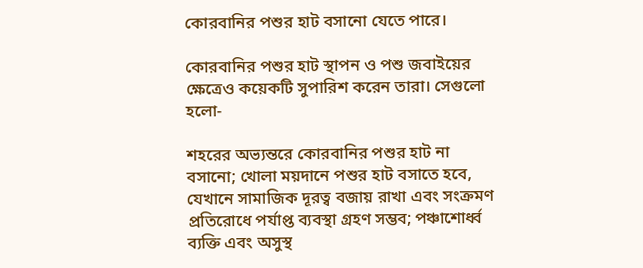কোরবানির পশুর হাট বসানো যেতে পারে।

কোরবানির পশুর হাট স্থাপন ও পশু জবাইয়ের ক্ষেত্রেও কয়েকটি সুপারিশ করেন তারা। সেগুলো হলো-

শহরের অভ্যন্তরে কোরবানির পশুর হাট না বসানো; খোলা ময়দানে পশুর হাট বসাতে হবে, যেখানে সামাজিক দূরত্ব বজায় রাখা এবং সংক্রমণ প্রতিরোধে পর্যাপ্ত ব্যবস্থা গ্রহণ সম্ভব; পঞ্চাশোর্ধ্ব ব্যক্তি এবং অসুস্থ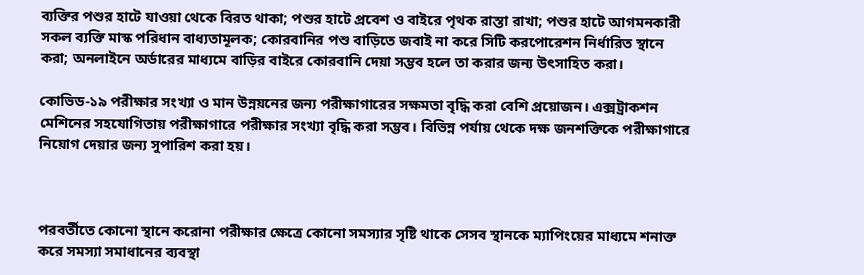ব্যক্তির পশুর হাটে যাওয়া থেকে বিরত থাকা; পশুর হাটে প্রবেশ ও বাইরে পৃথক রাস্তা রাখা; পশুর হাটে আগমনকারী সকল ব্যক্তি মাস্ক পরিধান বাধ্যতামূলক; কোরবানির পশু বাড়িতে জবাই না করে সিটি করপোরেশন নির্ধারিত স্থানে করা; অনলাইনে অর্ডারের মাধ্যমে বাড়ির বাইরে কোরবানি দেয়া সম্ভব হলে তা করার জন্য উৎসাহিত করা।

কোভিড-১৯ পরীক্ষার সংখ্যা ও মান উন্নয়নের জন্য পরীক্ষাগারের সক্ষমতা বৃদ্ধি করা বেশি প্রয়োজন। এক্সট্রাকশন মেশিনের সহযোগিতায় পরীক্ষাগারে পরীক্ষার সংখ্যা বৃদ্ধি করা সম্ভব। বিভিন্ন পর্যায় থেকে দক্ষ জনশক্তিকে পরীক্ষাগারে নিয়োগ দেয়ার জন্য সুপারিশ করা হয়।



পরবর্তীতে কোনো স্থানে করোনা পরীক্ষার ক্ষেত্রে কোনো সমস্যার সৃষ্টি থাকে সেসব স্থানকে ম্যাপিংয়ের মাধ্যমে শনাক্ত করে সমস্যা সমাধানের ব্যবস্থা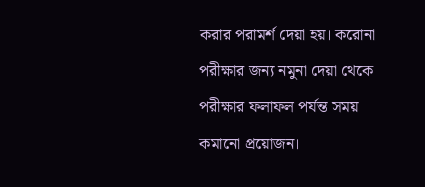করার পরামর্শ দেয়া হয়। করোনা পরীক্ষার জন্য নমুনা দেয়া থেকে পরীক্ষার ফলাফল পর্যন্ত সময় কমানো প্রয়োজন।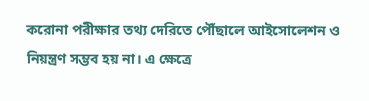করোনা পরীক্ষার তথ্য দেরিতে পৌঁছালে আইসোলেশন ও নিয়ন্ত্রণ সম্ভব হয় না। এ ক্ষেত্রে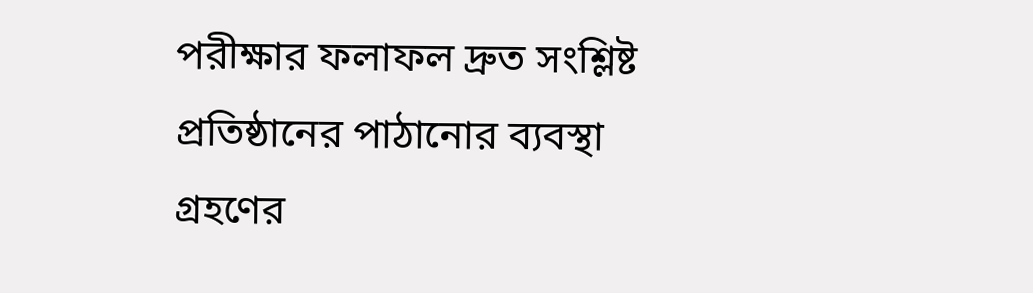পরীক্ষার ফলাফল দ্রুত সংশ্লিষ্ট প্রতিষ্ঠানের পাঠানোর ব্যবস্থা গ্রহণের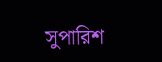সুপারিশ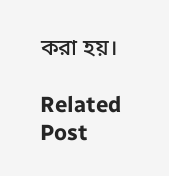করা হয়।

Related Post